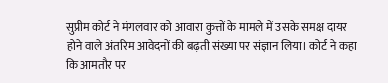सुप्रीम कोर्ट ने मंगलवार को आवारा कुत्तों के मामले में उसके समक्ष दायर होने वाले अंतरिम आवेदनों की बढ़ती संख्या पर संज्ञान लिया। कोर्ट ने कहा कि आमतौर पर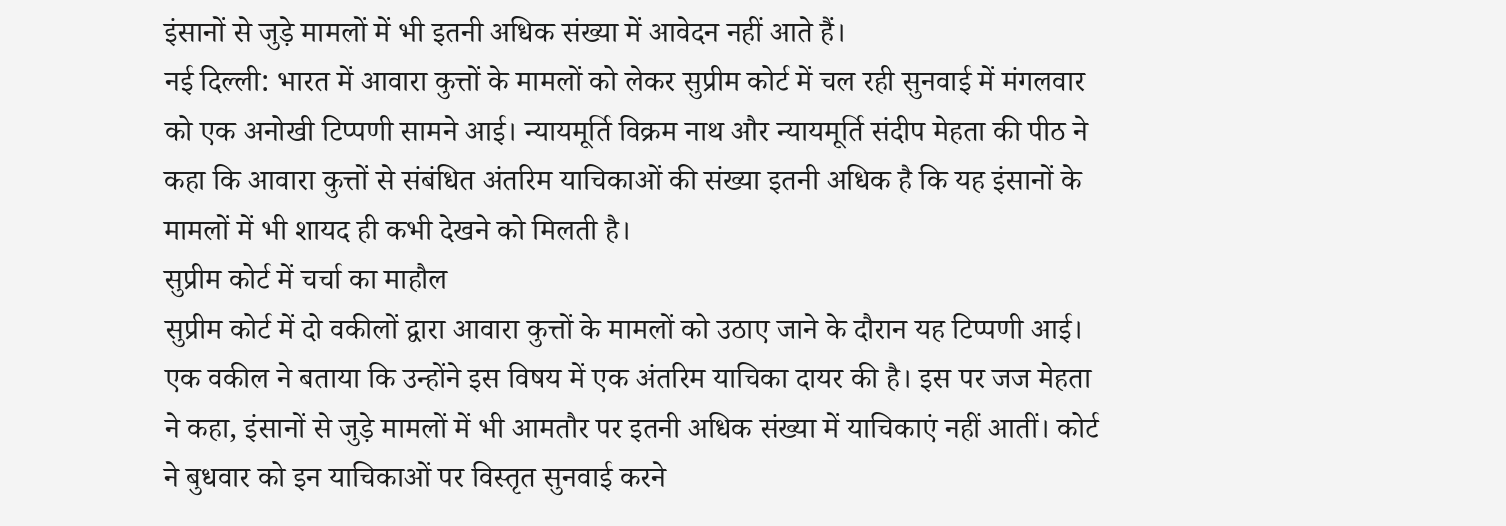इंसानों से जुड़े मामलों में भी इतनी अधिक संख्या में आवेदन नहीं आते हैं।
नई दिल्ली: भारत में आवारा कुत्तों के मामलों को लेकर सुप्रीम कोर्ट में चल रही सुनवाई में मंगलवार को एक अनोखी टिप्पणी सामने आई। न्यायमूर्ति विक्रम नाथ और न्यायमूर्ति संदीप मेहता की पीठ ने कहा कि आवारा कुत्तों से संबंधित अंतरिम याचिकाओं की संख्या इतनी अधिक है कि यह इंसानों के मामलों में भी शायद ही कभी देखने को मिलती है।
सुप्रीम कोर्ट में चर्चा का माहौल
सुप्रीम कोर्ट में दो वकीलों द्वारा आवारा कुत्तों के मामलों को उठाए जाने के दौरान यह टिप्पणी आई। एक वकील ने बताया कि उन्होंने इस विषय में एक अंतरिम याचिका दायर की है। इस पर जज मेहता ने कहा, इंसानों से जुड़े मामलों में भी आमतौर पर इतनी अधिक संख्या में याचिकाएं नहीं आतीं। कोर्ट ने बुधवार को इन याचिकाओं पर विस्तृत सुनवाई करने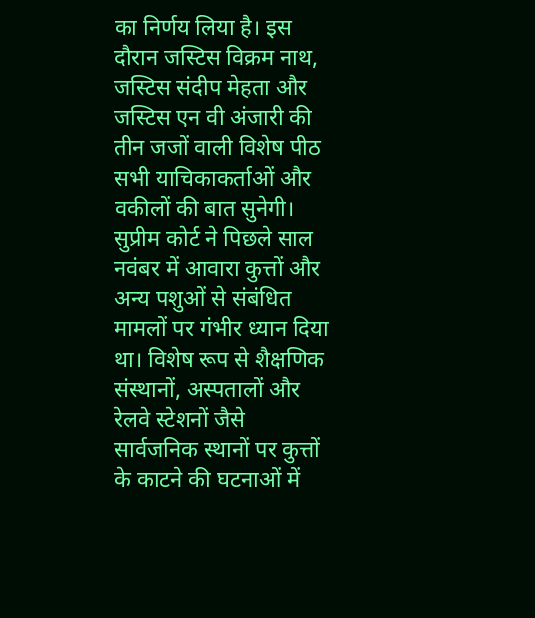का निर्णय लिया है। इस दौरान जस्टिस विक्रम नाथ, जस्टिस संदीप मेहता और जस्टिस एन वी अंजारी की तीन जजों वाली विशेष पीठ सभी याचिकाकर्ताओं और वकीलों की बात सुनेगी।
सुप्रीम कोर्ट ने पिछले साल नवंबर में आवारा कुत्तों और अन्य पशुओं से संबंधित मामलों पर गंभीर ध्यान दिया था। विशेष रूप से शैक्षणिक संस्थानों, अस्पतालों और रेलवे स्टेशनों जैसे सार्वजनिक स्थानों पर कुत्तों के काटने की घटनाओं में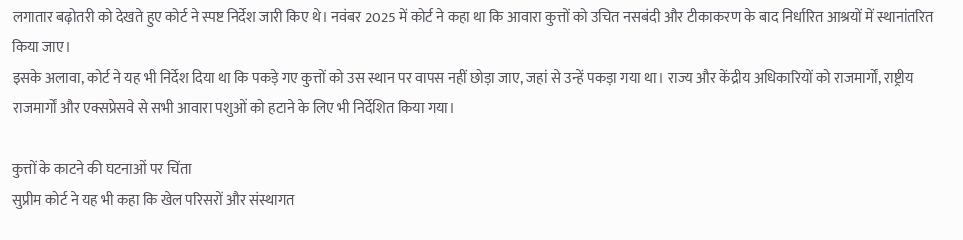लगातार बढ़ोतरी को देखते हुए कोर्ट ने स्पष्ट निर्देश जारी किए थे। नवंबर 2025 में कोर्ट ने कहा था कि आवारा कुत्तों को उचित नसबंदी और टीकाकरण के बाद निर्धारित आश्रयों में स्थानांतरित किया जाए।
इसके अलावा, कोर्ट ने यह भी निर्देश दिया था कि पकड़े गए कुत्तों को उस स्थान पर वापस नहीं छोड़ा जाए, जहां से उन्हें पकड़ा गया था। राज्य और केंद्रीय अधिकारियों को राजमार्गों, राष्ट्रीय राजमार्गों और एक्सप्रेसवे से सभी आवारा पशुओं को हटाने के लिए भी निर्देशित किया गया।

कुत्तों के काटने की घटनाओं पर चिंता
सुप्रीम कोर्ट ने यह भी कहा कि खेल परिसरों और संस्थागत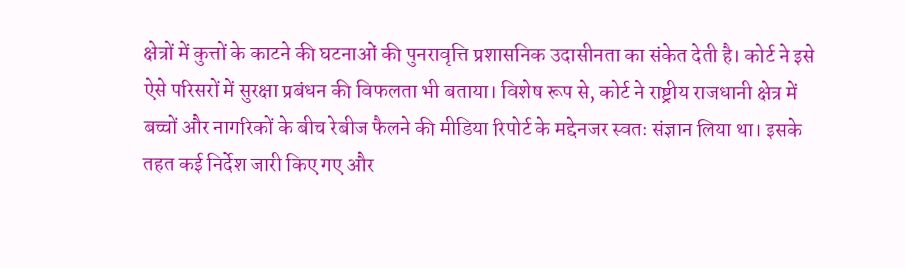क्षेत्रों में कुत्तों के काटने की घटनाओं की पुनरावृत्ति प्रशासनिक उदासीनता का संकेत देती है। कोर्ट ने इसे ऐसे परिसरों में सुरक्षा प्रबंधन की विफलता भी बताया। विशेष रूप से, कोर्ट ने राष्ट्रीय राजधानी क्षेत्र में बच्चों और नागरिकों के बीच रेबीज फैलने की मीडिया रिपोर्ट के मद्देनजर स्वतः संज्ञान लिया था। इसके तहत कई निर्देश जारी किए गए और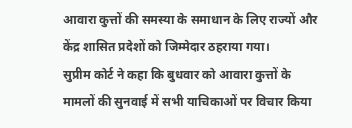आवारा कुत्तों की समस्या के समाधान के लिए राज्यों और केंद्र शासित प्रदेशों को जिम्मेदार ठहराया गया।
सुप्रीम कोर्ट ने कहा कि बुधवार को आवारा कुत्तों के मामलों की सुनवाई में सभी याचिकाओं पर विचार किया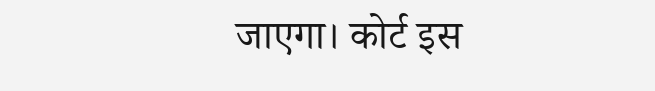जाएगा। कोर्ट इस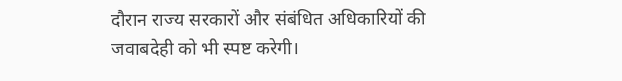दौरान राज्य सरकारों और संबंधित अधिकारियों की जवाबदेही को भी स्पष्ट करेगी।